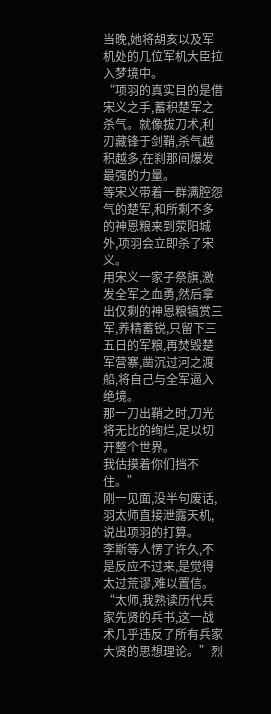当晚,她将胡亥以及军机处的几位军机大臣拉入梦境中。
“项羽的真实目的是借宋义之手,蓄积楚军之杀气。就像拔刀术,利刃藏锋于剑鞘,杀气越积越多,在刹那间爆发最强的力量。
等宋义带着一群满腔怨气的楚军,和所剩不多的神恩粮来到荥阳城外,项羽会立即杀了宋义。
用宋义一家子祭旗,激发全军之血勇,然后拿出仅剩的神恩粮犒赏三军,养精蓄锐,只留下三五日的军粮,再焚毁楚军营寨,凿沉过河之渡船,将自己与全军逼入绝境。
那一刀出鞘之时,刀光将无比的绚烂,足以切开整个世界。
我估摸着你们挡不住。”
刚一见面,没半句废话,羽太师直接泄露天机,说出项羽的打算。
李斯等人愣了许久,不是反应不过来,是觉得太过荒谬,难以置信。
“太师,我熟读历代兵家先贤的兵书,这一战术几乎违反了所有兵家大贤的思想理论。”烈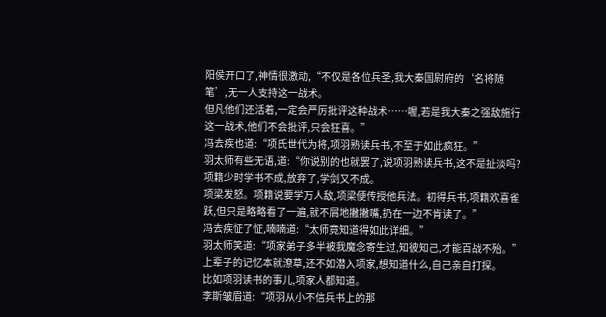阳侯开口了,神情很激动,“不仅是各位兵圣,我大秦国尉府的‘名将随笔’,无一人支持这一战术。
但凡他们还活着,一定会严厉批评这种战术……喔,若是我大秦之强敌施行这一战术,他们不会批评,只会狂喜。”
冯去疾也道:“项氏世代为将,项羽熟读兵书,不至于如此疯狂。”
羽太师有些无语,道:“你说别的也就罢了,说项羽熟读兵书,这不是扯淡吗?
项籍少时学书不成,放弃了,学剑又不成。
项梁发怒。项籍说要学万人敌,项梁便传授他兵法。初得兵书,项籍欢喜雀跃,但只是略略看了一遍,就不屑地撇撇嘴,扔在一边不肯读了。”
冯去疾怔了怔,喃喃道:“太师竟知道得如此详细。”
羽太师笑道:“项家弟子多半被我魔念寄生过,知彼知己,才能百战不殆。”
上辈子的记忆本就潦草,还不如潜入项家,想知道什么,自己亲自打探。
比如项羽读书的事儿,项家人都知道。
李斯皱眉道:“项羽从小不信兵书上的那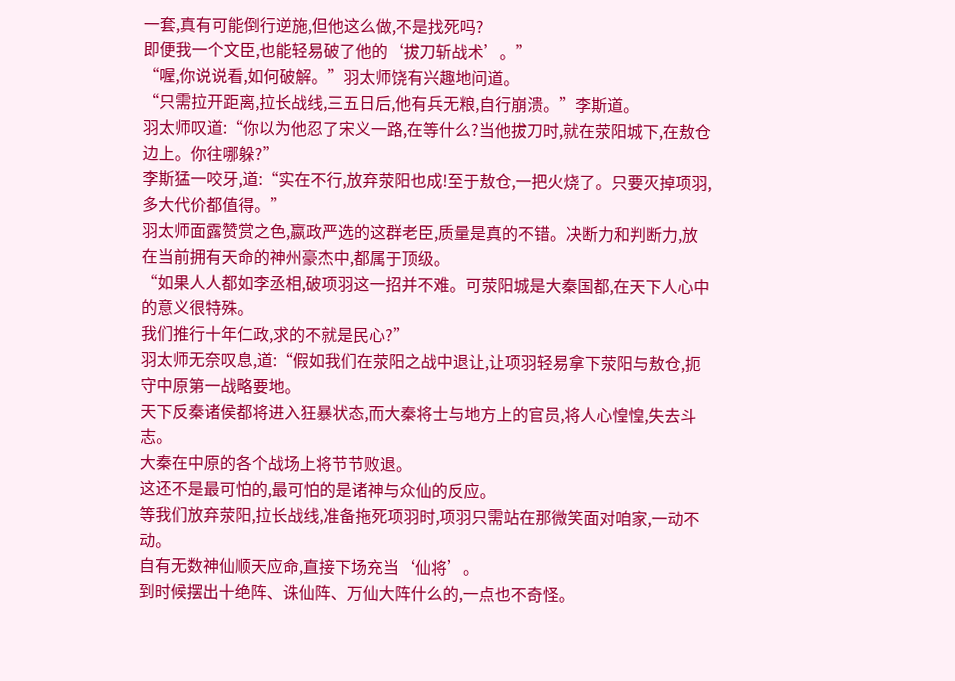一套,真有可能倒行逆施,但他这么做,不是找死吗?
即便我一个文臣,也能轻易破了他的‘拔刀斩战术’。”
“喔,你说说看,如何破解。”羽太师饶有兴趣地问道。
“只需拉开距离,拉长战线,三五日后,他有兵无粮,自行崩溃。”李斯道。
羽太师叹道:“你以为他忍了宋义一路,在等什么?当他拔刀时,就在荥阳城下,在敖仓边上。你往哪躲?”
李斯猛一咬牙,道:“实在不行,放弃荥阳也成!至于敖仓,一把火烧了。只要灭掉项羽,多大代价都值得。”
羽太师面露赞赏之色,嬴政严选的这群老臣,质量是真的不错。决断力和判断力,放在当前拥有天命的神州豪杰中,都属于顶级。
“如果人人都如李丞相,破项羽这一招并不难。可荥阳城是大秦国都,在天下人心中的意义很特殊。
我们推行十年仁政,求的不就是民心?”
羽太师无奈叹息,道:“假如我们在荥阳之战中退让,让项羽轻易拿下荥阳与敖仓,扼守中原第一战略要地。
天下反秦诸侯都将进入狂暴状态,而大秦将士与地方上的官员,将人心惶惶,失去斗志。
大秦在中原的各个战场上将节节败退。
这还不是最可怕的,最可怕的是诸神与众仙的反应。
等我们放弃荥阳,拉长战线,准备拖死项羽时,项羽只需站在那微笑面对咱家,一动不动。
自有无数神仙顺天应命,直接下场充当‘仙将’。
到时候摆出十绝阵、诛仙阵、万仙大阵什么的,一点也不奇怪。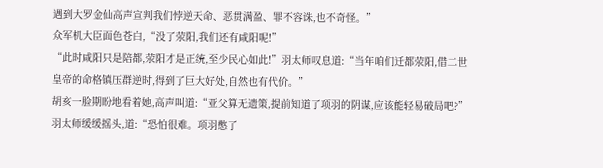遇到大罗金仙高声宣判我们悖逆天命、恶贯满盈、罪不容诛,也不奇怪。”
众军机大臣面色苍白,“没了荥阳,我们还有咸阳呢!”
“此时咸阳只是陪都,荥阳才是正统,至少民心如此!”羽太师叹息道:“当年咱们迁都荥阳,借二世皇帝的命格镇压群逆时,得到了巨大好处,自然也有代价。”
胡亥一脸期盼地看着她,高声叫道:“亚父算无遗策,提前知道了项羽的阴谋,应该能轻易破局吧?”
羽太师缓缓摇头,道:“恐怕很难。项羽憋了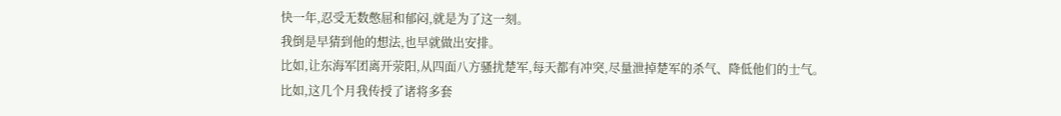快一年,忍受无数憋屈和郁闷,就是为了这一刻。
我倒是早猜到他的想法,也早就做出安排。
比如,让东海军团离开荥阳,从四面八方骚扰楚军,每天都有冲突,尽量泄掉楚军的杀气、降低他们的士气。
比如,这几个月我传授了诸将多套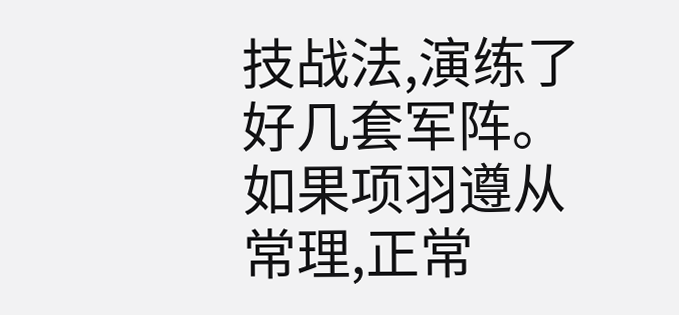技战法,演练了好几套军阵。
如果项羽遵从常理,正常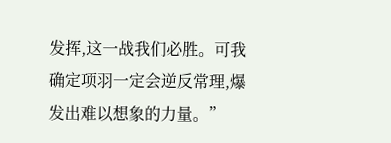发挥,这一战我们必胜。可我确定项羽一定会逆反常理,爆发出难以想象的力量。”